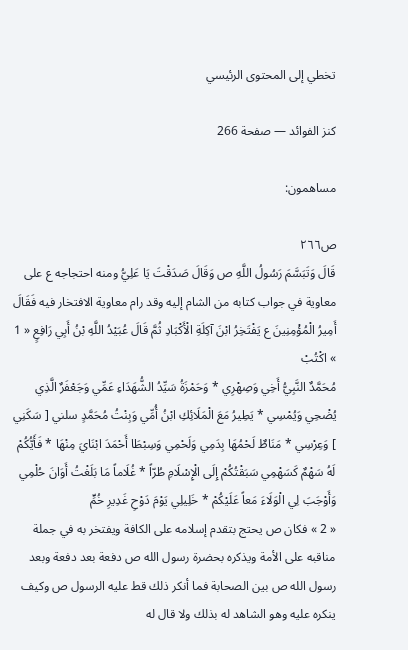تخطي إلى المحتوى الرئيسي

كنز الفوائد — صفحة 266

مساهمون:

ص٢٦٦
قَالَ وَتَبَسَّمَ رَسُولُ اللَّهِ ص وَقَالَ صَدَقْتَ يَا عَلِيُّ ومنه احتجاجه ع على معاوية في جواب كتابه من الشام إليه وقد رام معاوية الافتخار فيه فَقَالَ أَمِيرُ الْمُؤْمِنِينَ ع يَفْتَخِرُ ابْنَ آكِلَةِ الْأَكْبَادِ ثُمَّ قَالَ عُبَيْدُ اللَّهِ بْنُ أَبِي رَافِعٍ « 1 » اكْتُبْ
مُحَمَّدٌ النَّبِيُّ أَخِي وَصِهْرِي * وَحَمْزَةُ سَيِّدُ الشُّهَدَاءِ عَمِّي وَجَعْفَرٌ الَّذِي يُضْحِي وَيُمْسِي * يَطِيرُ مَعَ الْمَلَائِكِ ابْنُ أُمِّي وَبِنْتُ مُحَمَّدٍ سلني [ سَكَنِي ] وَعِرْسِي * مَنَاطٌ لَحْمُهَا بِدَمِي وَلَحْمِي وَسِبْطَا أَحْمَدَ ابْنَايَ مِنْهَا * فَأَيُّكُمْ لَهُ سَهْمٌ كَسَهْمِي سَبَقْتُكُمْ إِلَى الْإِسْلَامِ طُرّاً * غُلَاماً مَا بَلَغْتُ أَوَانَ حُلْمِي وَأَوْجَبَ لِي الْوَلَاءَ مَعاً عَلَيْكُمْ * خَلِيلِي يَوْمَ دَوْحِ غَدِيرِ خُمٍّ
« 2 » فكان ص يحتج بتقدم إسلامه على الكافة ويفتخر به في جملة مناقبه على الأمة ويذكره بحضرة رسول الله ص دفعة بعد دفعة وبعد رسول الله ص بين الصحابة فما أنكر ذلك قط عليه الرسول ص وكيف ينكره عليه وهو الشاهد له بذلك ولا قال له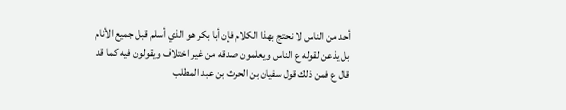أحد من الناس لا نحتج بهذا الكلام فإن أبا بكر هو الذي أسلم قبل جميع الأنام بل يذعن لقوله ع الناس ويعلمون صدقه من غير اختلاف ويقولون فيه كما قد قال ع فمن ذلك قول سفيان بن الحرث بن عبد المطلب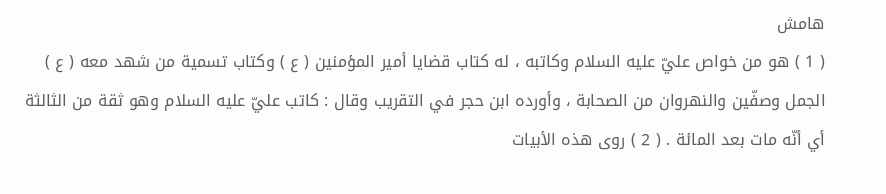هامش
( 1 ) هو من خواص عليّ عليه السلام وكاتبه ، له كتاب قضايا أمير المؤمنين ( ع ) وكتاب تسمية من شهد معه ( ع ) الجمل وصفّين والنهروان من الصحابة ، وأورده ابن حجر في التقريب وقال : كاتب عليّ عليه السلام وهو ثقة من الثالثة أي أنّه مات بعد المائة . ( 2 ) روى هذه الأبيات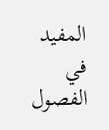المفيد في الفصول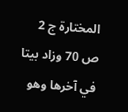المختارة ج 2 ص 70 وزاد بيتا في آخرها وهو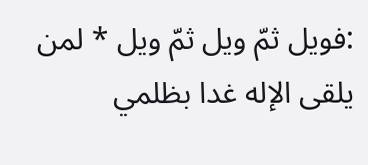:فويل ثمّ ويل ثمّ ويل * لمن يلقى الإله غدا بظلمي